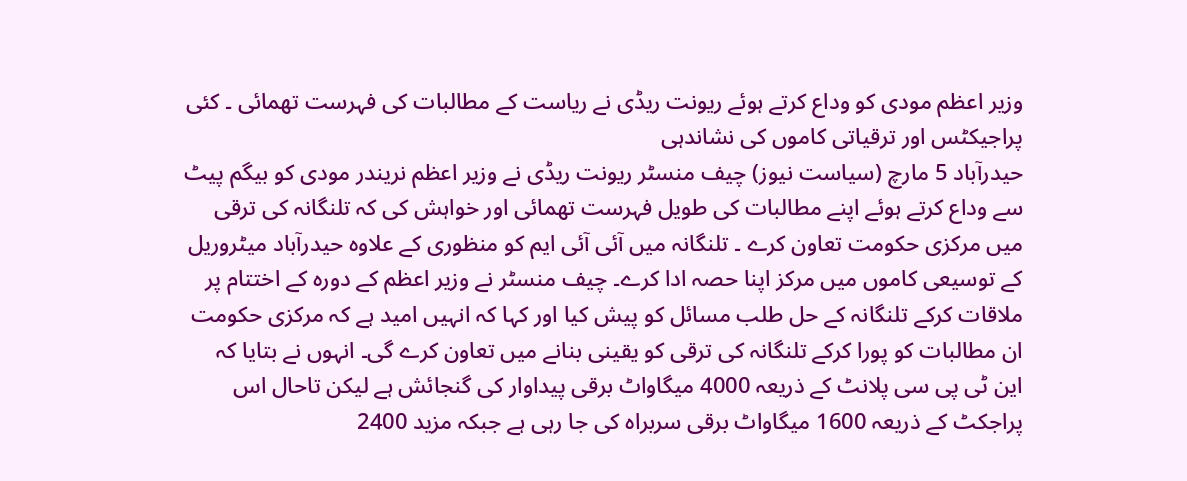وزیر اعظم مودی کو وداع کرتے ہوئے ریونت ریڈی نے ریاست کے مطالبات کی فہرست تھمائی ۔ کئی پراجیکٹس اور ترقیاتی کاموں کی نشاندہی
حیدرآباد 5 مارچ (سیاست نیوز) چیف منسٹر ریونت ریڈی نے وزیر اعظم نریندر مودی کو بیگم پیٹ سے وداع کرتے ہوئے اپنے مطالبات کی طویل فہرست تھمائی اور خواہش کی کہ تلنگانہ کی ترقی میں مرکزی حکومت تعاون کرے ۔ تلنگانہ میں آئی آئی ایم کو منظوری کے علاوہ حیدرآباد میٹروریل کے توسیعی کاموں میں مرکز اپنا حصہ ادا کرے۔ چیف منسٹر نے وزیر اعظم کے دورہ کے اختتام پر ملاقات کرکے تلنگانہ کے حل طلب مسائل کو پیش کیا اور کہا کہ انہیں امید ہے کہ مرکزی حکومت ان مطالبات کو پورا کرکے تلنگانہ کی ترقی کو یقینی بنانے میں تعاون کرے گی۔ انہوں نے بتایا کہ این ٹی پی سی پلانٹ کے ذریعہ 4000 میگاواٹ برقی پیداوار کی گنجائش ہے لیکن تاحال اس پراجکٹ کے ذریعہ 1600 میگاواٹ برقی سربراہ کی جا رہی ہے جبکہ مزید 2400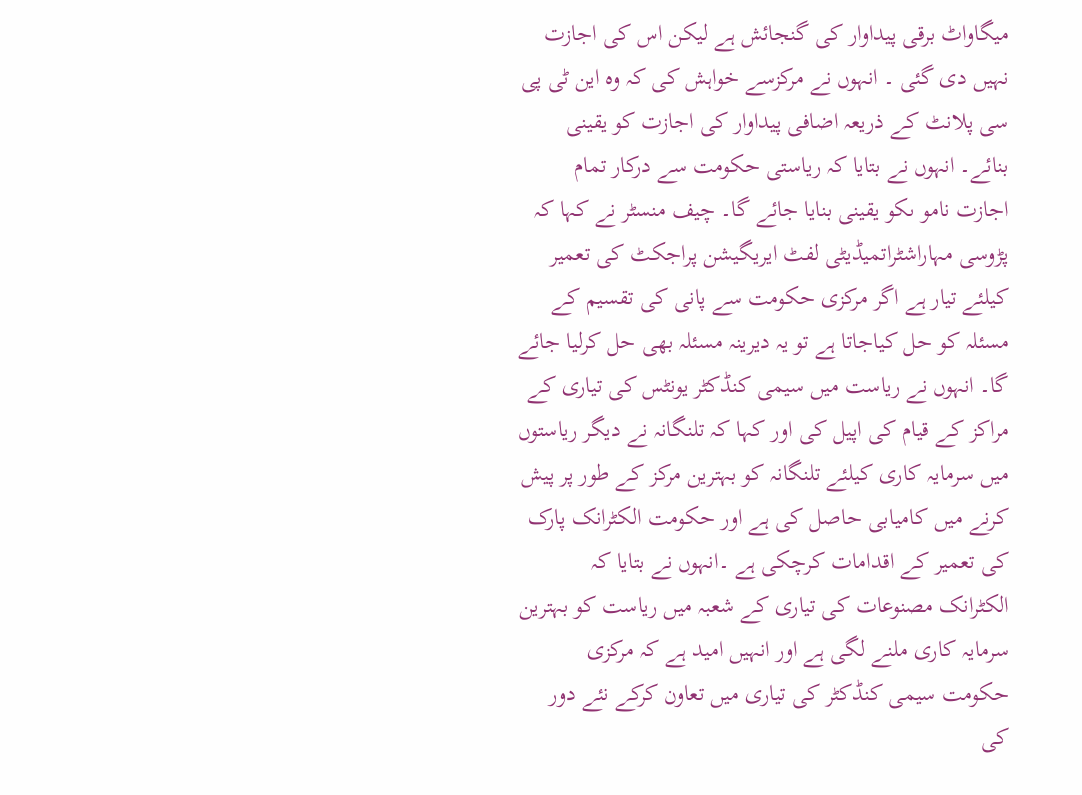میگاواٹ برقی پیداوار کی گنجائش ہے لیکن اس کی اجازت نہیں دی گئی ۔ انہوں نے مرکزسے خواہش کی کہ وہ این ٹی پی سی پلانٹ کے ذریعہ اضافی پیداوار کی اجازت کو یقینی بنائے۔ انہوں نے بتایا کہ ریاستی حکومت سے درکار تمام اجازت نامو ںکو یقینی بنایا جائے گا۔ چیف منسٹر نے کہا کہ پڑوسی مہاراشٹراتمیڈیٹی لفٹ ایریگیشن پراجکٹ کی تعمیر کیلئے تیار ہے اگر مرکزی حکومت سے پانی کی تقسیم کے مسئلہ کو حل کیاجاتا ہے تو یہ دیرینہ مسئلہ بھی حل کرلیا جائے گا۔ انہوں نے ریاست میں سیمی کنڈکٹر یونٹس کی تیاری کے مراکز کے قیام کی اپیل کی اور کہا کہ تلنگانہ نے دیگر ریاستوں میں سرمایہ کاری کیلئے تلنگانہ کو بہترین مرکز کے طور پر پیش کرنے میں کامیابی حاصل کی ہے اور حکومت الکٹرانک پارک کی تعمیر کے اقدامات کرچکی ہے ۔انہوں نے بتایا کہ الکٹرانک مصنوعات کی تیاری کے شعبہ میں ریاست کو بہترین سرمایہ کاری ملنے لگی ہے اور انہیں امید ہے کہ مرکزی حکومت سیمی کنڈکٹر کی تیاری میں تعاون کرکے نئے دور کی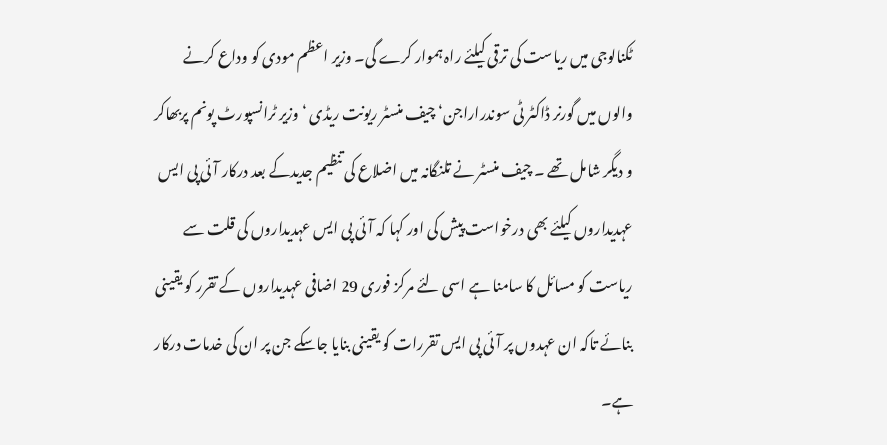ٹکنالوجی میں ریاست کی ترقی کیلئے راہ ہموار کرے گی۔ وزیر اعظم مودی کو وداع کرنے والوں میں گورنر ڈاکٹر ٹی سوندراراجن‘ چیف منسٹر ریونت ریڈی ‘ وزیر ٹرانسپورٹ پونم پربھاکر و دیگر شامل تھے ۔ چیف منسٹر نے تلنگانہ میں اضلاع کی تنظیم جدیدکے بعد درکار آئی پی ایس عہدیداروں کیلئے بھی درخواست پیش کی اور کہا کہ آئی پی ایس عہدیداروں کی قلت سے ریاست کو مسائل کا سامنا ہے اسی لئے مرکز فوری 29 اضافی عہدیداروں کے تقرر کو یقینی بنائے تاکہ ان عہدوں پر آئی پی ایس تقررات کو یقینی بنایا جاسکے جن پر ان کی خدمات درکار ہے۔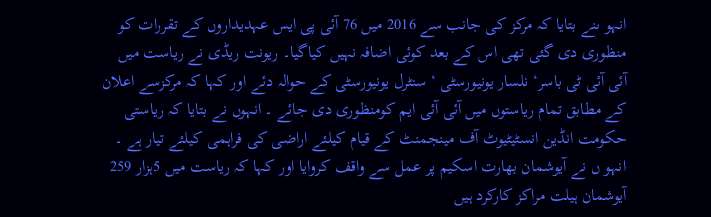انہو ںنے بتایا کہ مرکز کی جانب سے 2016 میں 76 آئی پی ایس عہدیداروں کے تقررات کو منظوری دی گئی تھی اس کے بعد کوئی اضافہ نہیں کیاگیا۔ ریونت ریڈی نے ریاست میں آئی آئی ٹی باسر‘ نلسار یونیورسٹی ‘ سنٹرل یونیورسٹی کے حوالہ دئے اور کہا کہ مرکزسے اعلان کے مطابق تمام ریاستوں میں آئی آئی ایم کومنظوری دی جائے ۔ انہوں نے بتایا کہ ریاستی حکومت انڈین انسٹیٹیوٹ آف مینجمنٹ کے قیام کیلئے اراضی کی فراہمی کیلئے تیار ہے ۔ انہو ں نے آیوشمان بھارت اسکیم پر عمل سے واقف کروایا اور کہا کہ ریاست میں 5ہزار 259 آیوشمان ہیلت مراکز کارکرد ہیں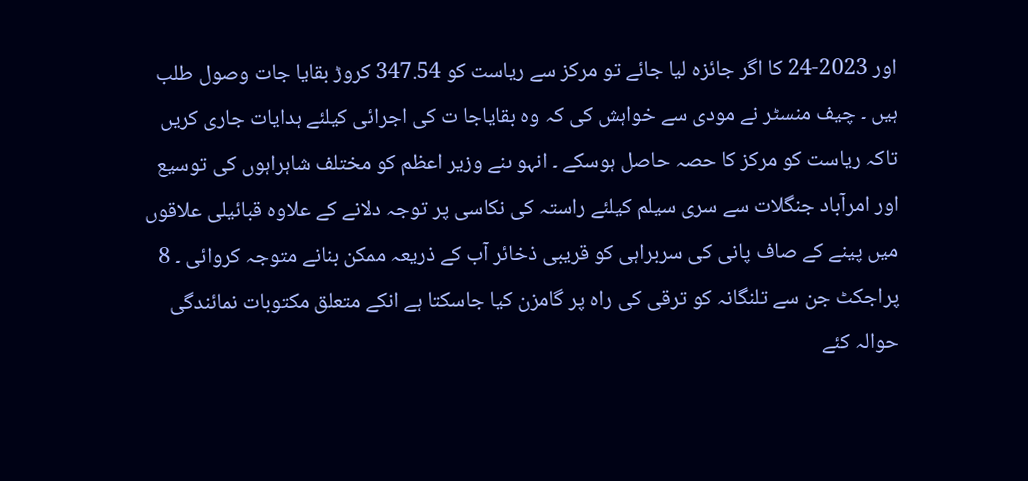اور 2023-24 کا اگر جائزہ لیا جائے تو مرکز سے ریاست کو 347.54 کروڑ بقایا جات وصول طلب ہیں ۔ چیف منسٹر نے مودی سے خواہش کی کہ وہ بقایاجا ت کی اجرائی کیلئے ہدایات جاری کریں تاکہ ریاست کو مرکز کا حصہ حاصل ہوسکے ۔ انہو ںنے وزیر اعظم کو مختلف شاہراہوں کی توسیع اور امرآباد جنگلات سے سری سیلم کیلئے راستہ کی نکاسی پر توجہ دلانے کے علاوہ قبائیلی علاقوں میں پینے کے صاف پانی کی سربراہی کو قریبی ذخائر آب کے ذریعہ ممکن بنانے متوجہ کروائی ۔ 8 پراجکٹ جن سے تلنگانہ کو ترقی کی راہ پر گامزن کیا جاسکتا ہے انکے متعلق مکتوبات نمائندگی حوالہ کئے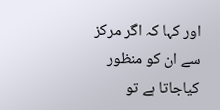اور کہا کہ اگر مرکز سے ان کو منظور کیاجاتا ہے تو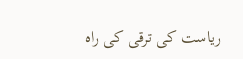ریاست کی ترقی کی راہ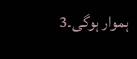ہموار ہوگی۔3